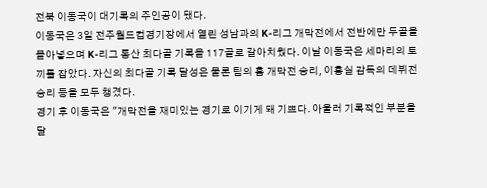전북 이동국이 대기록의 주인공이 됐다.
이동국은 3일 전주월드컵경기장에서 열린 성남과의 K-리그 개막전에서 전반에만 두골을 몰아넣으며 K-리그 통산 최다골 기록을 117골로 갈아치웠다. 이날 이동국은 세마리의 토끼를 잡았다. 자신의 최다골 기록 달성은 물론 팀의 홈 개막전 승리, 이흥실 감독의 데뷔전 승리 등을 모두 챙겼다.
경기 후 이동국은 "개막전을 재미있는 경기로 이기게 돼 기쁘다. 아울러 기록적인 부분을 달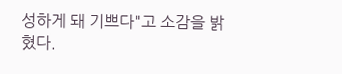성하게 돼 기쁘다"고 소감을 밝혔다.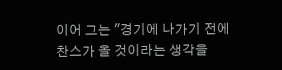이어 그는 "경기에 나가기 전에 찬스가 올 것이라는 생각을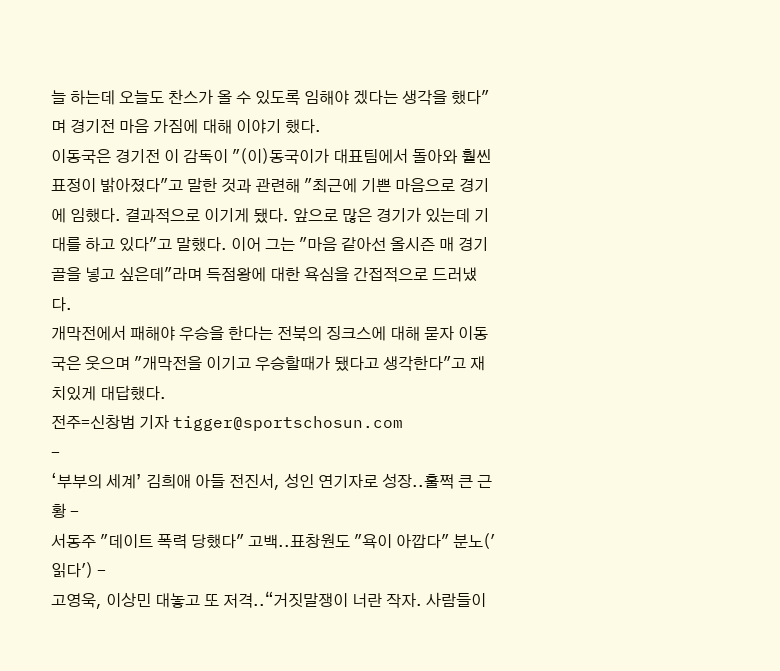늘 하는데 오늘도 찬스가 올 수 있도록 임해야 겠다는 생각을 했다"며 경기전 마음 가짐에 대해 이야기 했다.
이동국은 경기전 이 감독이 "(이)동국이가 대표팀에서 돌아와 훨씬 표정이 밝아졌다"고 말한 것과 관련해 "최근에 기쁜 마음으로 경기에 임했다. 결과적으로 이기게 됐다. 앞으로 많은 경기가 있는데 기대를 하고 있다"고 말했다. 이어 그는 "마음 같아선 올시즌 매 경기 골을 넣고 싶은데"라며 득점왕에 대한 욕심을 간접적으로 드러냈다.
개막전에서 패해야 우승을 한다는 전북의 징크스에 대해 묻자 이동국은 웃으며 "개막전을 이기고 우승할때가 됐다고 생각한다"고 재치있게 대답했다.
전주=신창범 기자 tigger@sportschosun.com
-
‘부부의 세계’ 김희애 아들 전진서, 성인 연기자로 성장..훌쩍 큰 근황 -
서동주 "데이트 폭력 당했다" 고백..표창원도 "욕이 아깝다" 분노('읽다') -
고영욱, 이상민 대놓고 또 저격..“거짓말쟁이 너란 작자. 사람들이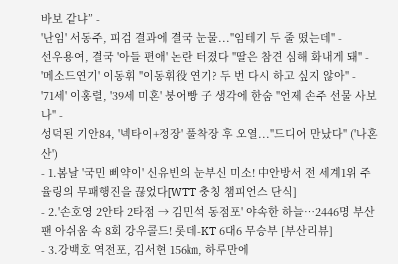바보 같냐” -
'난임' 서동주, 피검 결과에 결국 눈물..."임테기 두 줄 떴는데" -
선우용여, 결국 '아들 편애' 논란 터졌다 "딸은 참견 심해 화내게 돼" -
'메소드연기' 이동휘 "이동휘役 연기? 두 번 다시 하고 싶지 않아" -
'71세' 이홍렬, '39세 미혼' 붕어빵 子 생각에 한숨 "언제 손주 선물 사보나" -
성덕된 기안84, '넥타이+정장' 풀착장 후 오열..."드디어 만났다" ('나혼산')
- 1.봄날 '국민 삐약이' 신유빈의 눈부신 미소! 中안방서 전 세계1위 주율링의 무패행진을 끊었다[WTT 충칭 챔피언스 단식]
- 2.'손호영 2안타 2타점 → 김민석 동점포' 야속한 하늘…2446명 부산팬 아쉬움 속 8회 강우콜드! 롯데-KT 6대6 무승부 [부산리뷰]
- 3.강백호 역전포, 김서현 156㎞, 하루만에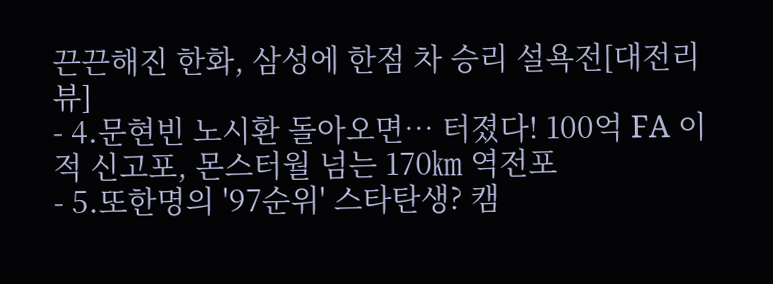끈끈해진 한화, 삼성에 한점 차 승리 설욕전[대전리뷰]
- 4.문현빈 노시환 돌아오면… 터졌다! 100억 FA 이적 신고포, 몬스터월 넘는 170㎞ 역전포
- 5.또한명의 '97순위' 스타탄생? 캠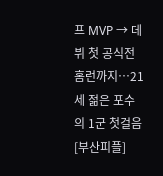프 MVP → 데뷔 첫 공식전 홈런까지…21세 젊은 포수의 1군 첫걸음 [부산피플]